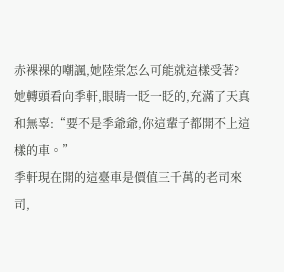赤裸裸的嘲諷,她陸棠怎么可能就這樣受著?
她轉頭看向季軒,眼睛一眨一眨的,充滿了天真和無辜:“要不是季爺爺,你這輩子都開不上這樣的車。”
季軒現在開的這臺車是價值三千萬的老司來司,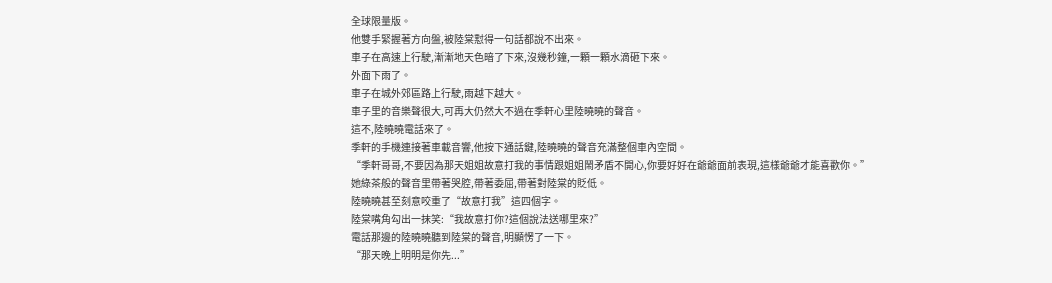全球限量版。
他雙手緊握著方向盤,被陸棠懟得一句話都說不出來。
車子在高速上行駛,漸漸地天色暗了下來,沒幾秒鐘,一顆一顆水滴砸下來。
外面下雨了。
車子在城外郊區路上行駛,雨越下越大。
車子里的音樂聲很大,可再大仍然大不過在季軒心里陸曉曉的聲音。
這不,陸曉曉電話來了。
季軒的手機連接著車載音響,他按下通話鍵,陸曉曉的聲音充滿整個車內空間。
“季軒哥哥,不要因為那天姐姐故意打我的事情跟姐姐鬧矛盾不開心,你要好好在爺爺面前表現,這樣爺爺才能喜歡你。”
她綠茶般的聲音里帶著哭腔,帶著委屈,帶著對陸棠的貶低。
陸曉曉甚至刻意咬重了“故意打我”這四個字。
陸棠嘴角勾出一抹笑:“我故意打你?這個說法送哪里來?”
電話那邊的陸曉曉聽到陸棠的聲音,明顯愣了一下。
“那天晚上明明是你先...”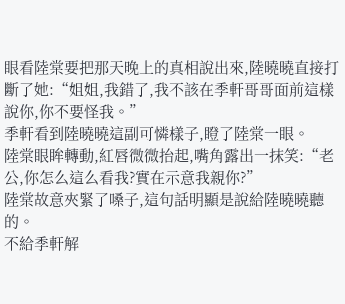眼看陸棠要把那天晚上的真相說出來,陸曉曉直接打斷了她:“姐姐,我錯了,我不該在季軒哥哥面前這樣說你,你不要怪我。”
季軒看到陸曉曉這副可憐樣子,瞪了陸棠一眼。
陸棠眼眸轉動,紅唇微微抬起,嘴角露出一抹笑:“老公,你怎么這么看我?實在示意我親你?”
陸棠故意夾緊了嗓子,這句話明顯是說給陸曉曉聽的。
不給季軒解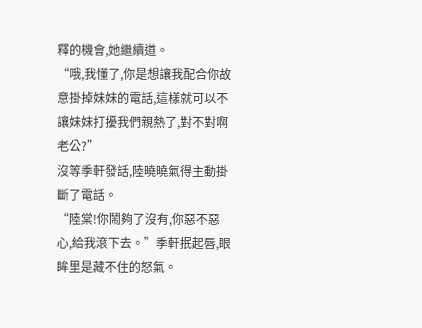釋的機會,她繼續道。
“哦,我懂了,你是想讓我配合你故意掛掉妹妹的電話,這樣就可以不讓妹妹打擾我們親熱了,對不對啊老公?”
沒等季軒發話,陸曉曉氣得主動掛斷了電話。
“陸棠!你鬧夠了沒有,你惡不惡心,給我滾下去。”季軒抿起唇,眼眸里是藏不住的怒氣。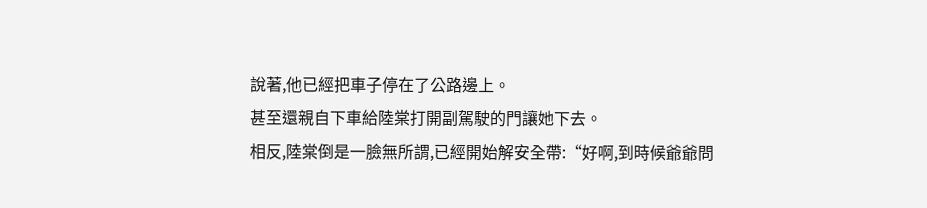說著,他已經把車子停在了公路邊上。
甚至還親自下車給陸棠打開副駕駛的門讓她下去。
相反,陸棠倒是一臉無所謂,已經開始解安全帶:“好啊,到時候爺爺問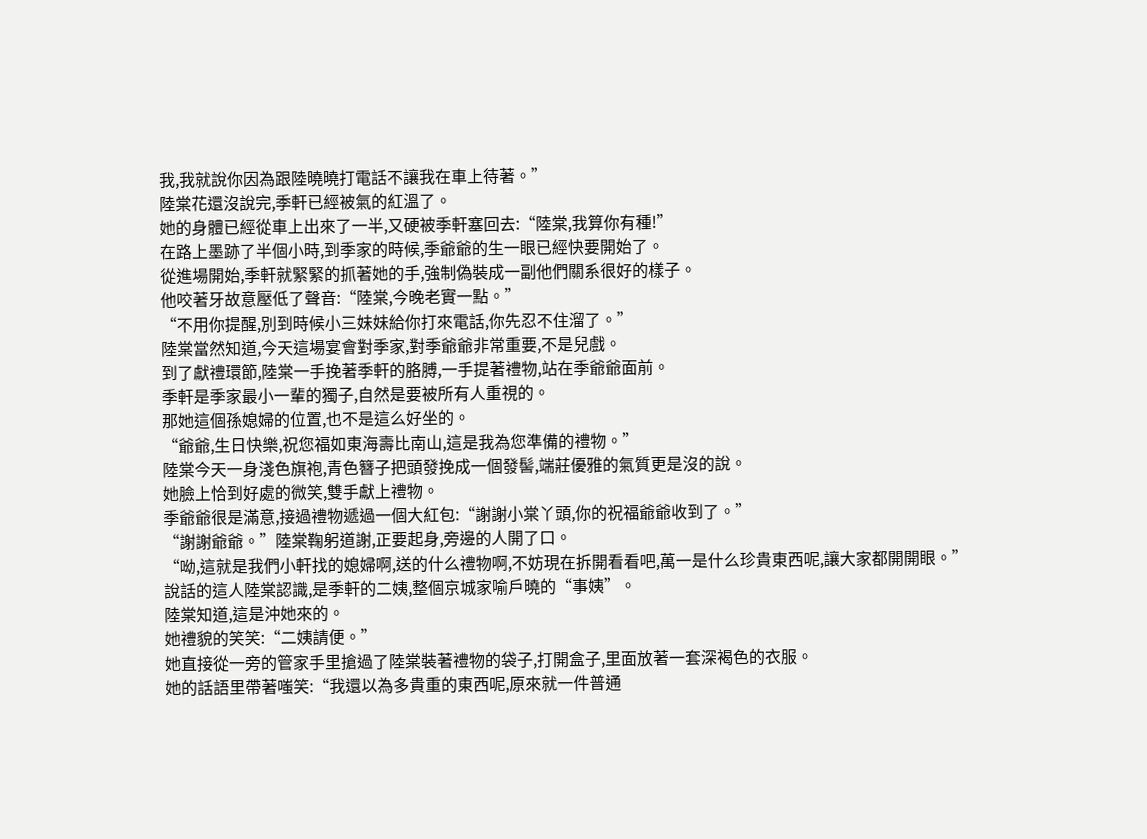我,我就說你因為跟陸曉曉打電話不讓我在車上待著。”
陸棠花還沒說完,季軒已經被氣的紅溫了。
她的身體已經從車上出來了一半,又硬被季軒塞回去:“陸棠,我算你有種!”
在路上墨跡了半個小時,到季家的時候,季爺爺的生一眼已經快要開始了。
從進場開始,季軒就緊緊的抓著她的手,強制偽裝成一副他們關系很好的樣子。
他咬著牙故意壓低了聲音:“陸棠,今晚老實一點。”
“不用你提醒,別到時候小三妹妹給你打來電話,你先忍不住溜了。”
陸棠當然知道,今天這場宴會對季家,對季爺爺非常重要,不是兒戲。
到了獻禮環節,陸棠一手挽著季軒的胳膊,一手提著禮物,站在季爺爺面前。
季軒是季家最小一輩的獨子,自然是要被所有人重視的。
那她這個孫媳婦的位置,也不是這么好坐的。
“爺爺,生日快樂,祝您福如東海壽比南山,這是我為您準備的禮物。”
陸棠今天一身淺色旗袍,青色簪子把頭發挽成一個發髻,端莊優雅的氣質更是沒的說。
她臉上恰到好處的微笑,雙手獻上禮物。
季爺爺很是滿意,接過禮物遞過一個大紅包:“謝謝小棠丫頭,你的祝福爺爺收到了。”
“謝謝爺爺。”陸棠鞠躬道謝,正要起身,旁邊的人開了口。
“呦,這就是我們小軒找的媳婦啊,送的什么禮物啊,不妨現在拆開看看吧,萬一是什么珍貴東西呢,讓大家都開開眼。”
說話的這人陸棠認識,是季軒的二姨,整個京城家喻戶曉的“事姨”。
陸棠知道,這是沖她來的。
她禮貌的笑笑:“二姨請便。”
她直接從一旁的管家手里搶過了陸棠裝著禮物的袋子,打開盒子,里面放著一套深褐色的衣服。
她的話語里帶著嗤笑:“我還以為多貴重的東西呢,原來就一件普通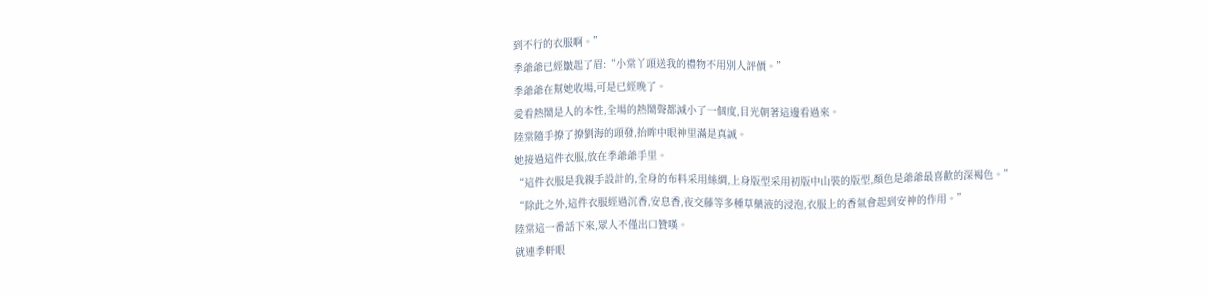到不行的衣服啊。”
季爺爺已經皺起了眉:“小棠丫頭送我的禮物不用別人評價。”
季爺爺在幫她收場,可是已經晚了。
愛看熱鬧是人的本性,全場的熱鬧聲都減小了一個度,目光朝著這邊看過來。
陸棠隨手撩了撩劉海的頭發,抬眸中眼神里滿是真誠。
她接過這件衣服,放在季爺爺手里。
“這件衣服是我親手設計的,全身的布料采用絲綢,上身版型采用初版中山裝的版型,顏色是爺爺最喜歡的深褐色。”
“除此之外,這件衣服經過沉香,安息香,夜交藤等多種草藥液的浸泡,衣服上的香氣會起到安神的作用。”
陸棠這一番話下來,眾人不僅出口贊嘆。
就連季軒眼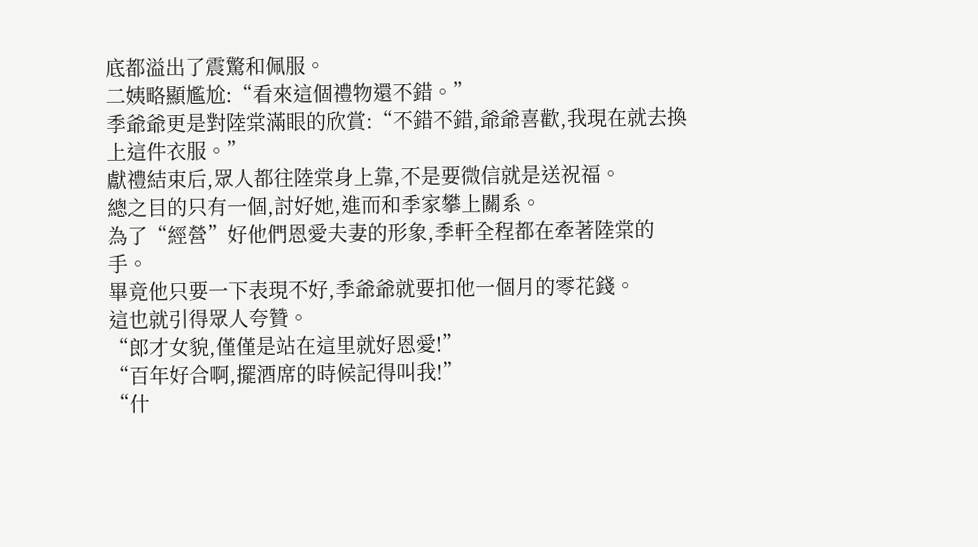底都溢出了震驚和佩服。
二姨略顯尷尬:“看來這個禮物還不錯。”
季爺爺更是對陸棠滿眼的欣賞:“不錯不錯,爺爺喜歡,我現在就去換上這件衣服。”
獻禮結束后,眾人都往陸棠身上靠,不是要微信就是送祝福。
總之目的只有一個,討好她,進而和季家攀上關系。
為了“經營”好他們恩愛夫妻的形象,季軒全程都在牽著陸棠的手。
畢竟他只要一下表現不好,季爺爺就要扣他一個月的零花錢。
這也就引得眾人夸贊。
“郎才女貌,僅僅是站在這里就好恩愛!”
“百年好合啊,擺酒席的時候記得叫我!”
“什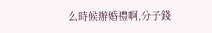么時候辦婚禮啊,分子錢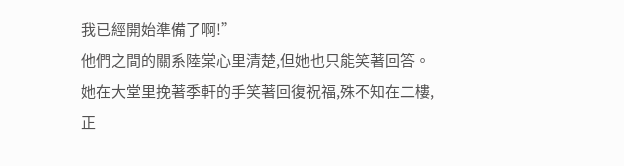我已經開始準備了啊!”
他們之間的關系陸棠心里清楚,但她也只能笑著回答。
她在大堂里挽著季軒的手笑著回復祝福,殊不知在二樓,正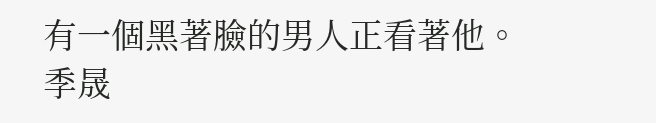有一個黑著臉的男人正看著他。
季晟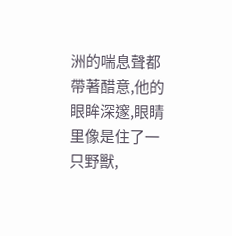洲的喘息聲都帶著醋意,他的眼眸深邃,眼睛里像是住了一只野獸,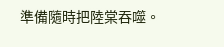準備隨時把陸棠吞噬。